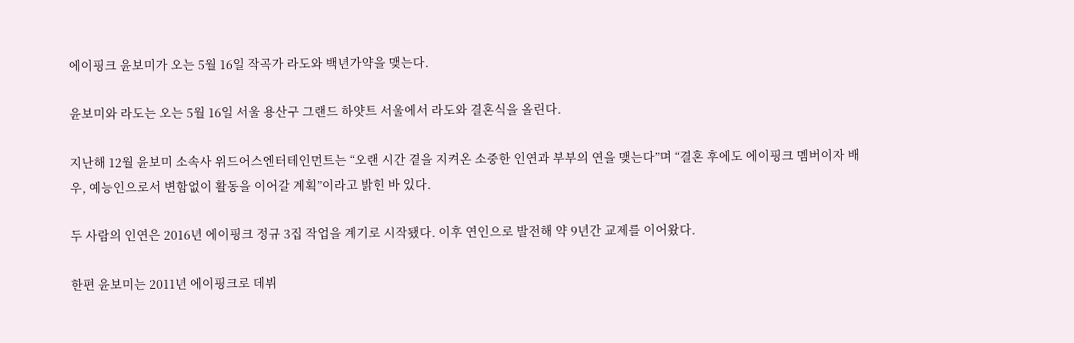에이핑크 윤보미가 오는 5월 16일 작곡가 라도와 백년가약을 맺는다.

윤보미와 라도는 오는 5월 16일 서울 용산구 그랜드 하얏트 서울에서 라도와 결혼식을 올린다.

지난해 12월 윤보미 소속사 위드어스엔터테인먼트는 “오랜 시간 곁을 지켜온 소중한 인연과 부부의 연을 맺는다”며 “결혼 후에도 에이핑크 멤버이자 배우, 예능인으로서 변함없이 활동을 이어갈 계획”이라고 밝힌 바 있다.

두 사람의 인연은 2016년 에이핑크 정규 3집 작업을 계기로 시작됐다. 이후 연인으로 발전해 약 9년간 교제를 이어왔다.

한편 윤보미는 2011년 에이핑크로 데뷔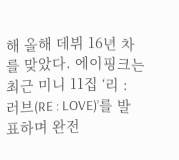해 올해 데뷔 16년 차를 맞았다. 에이핑크는 최근 미니 11집 ‘리 : 러브(RE : LOVE)’를 발표하며 완전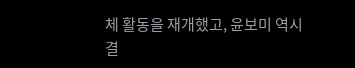체 활동을 재개했고, 윤보미 역시 결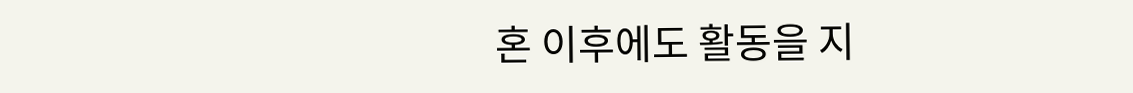혼 이후에도 활동을 지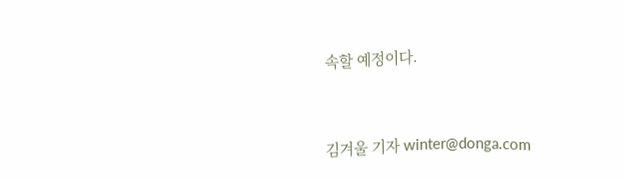속할 예정이다.


김겨울 기자 winter@donga.com